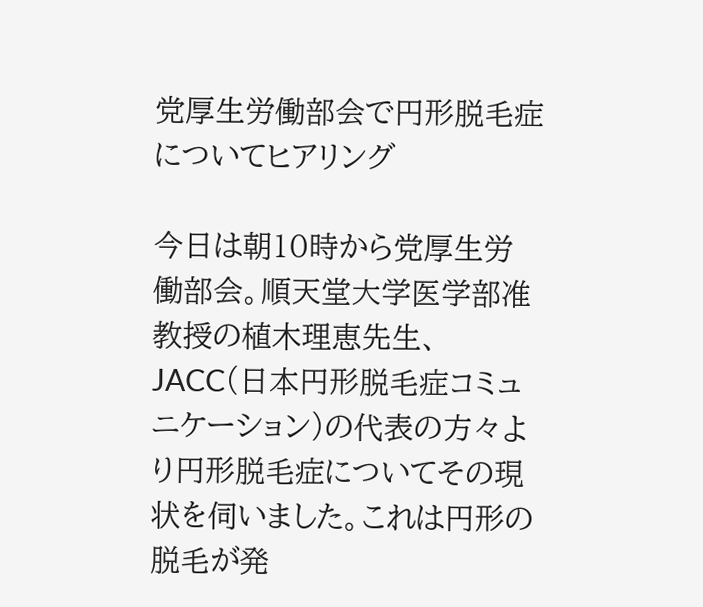党厚生労働部会で円形脱毛症についてヒアリング

今日は朝10時から党厚生労働部会。順天堂大学医学部准教授の植木理恵先生、JACC(日本円形脱毛症コミュニケーション)の代表の方々より円形脱毛症についてその現状を伺いました。これは円形の脱毛が発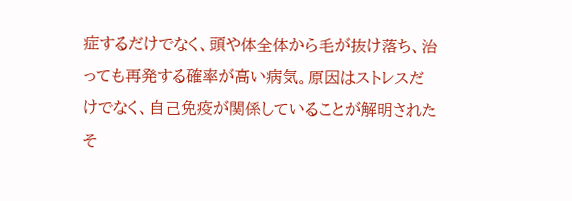症するだけでなく、頭や体全体から毛が抜け落ち、治っても再発する確率が高い病気。原因はストレスだけでなく、自己免疫が関係していることが解明されたそ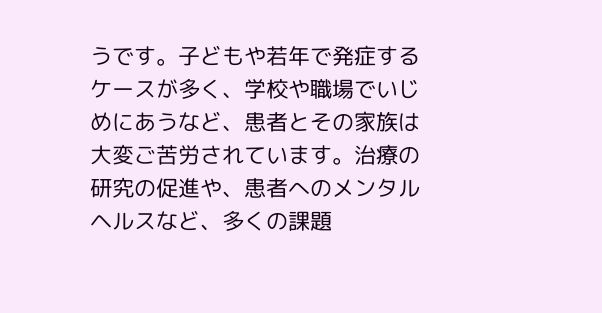うです。子どもや若年で発症するケースが多く、学校や職場でいじめにあうなど、患者とその家族は大変ご苦労されています。治療の研究の促進や、患者へのメンタルヘルスなど、多くの課題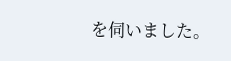を伺いました。